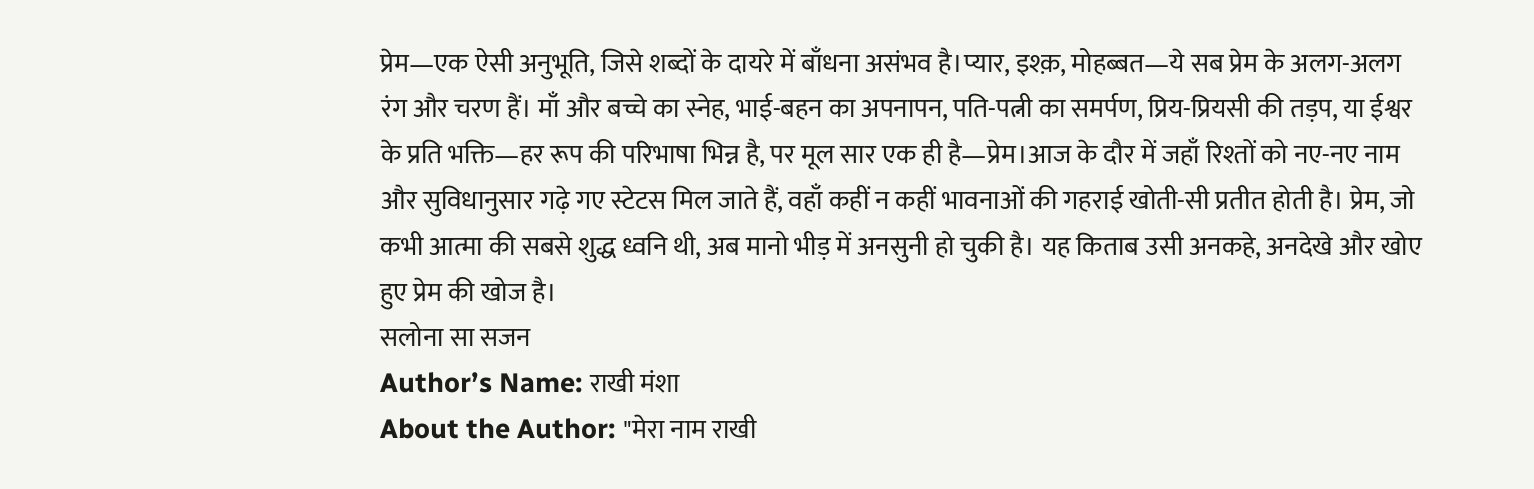प्रेम—एक ऐसी अनुभूति, जिसे शब्दों के दायरे में बाँधना असंभव है।प्यार, इश्क़, मोहब्बत—ये सब प्रेम के अलग-अलग रंग और चरण हैं। माँ और बच्चे का स्नेह, भाई-बहन का अपनापन, पति-पत्नी का समर्पण, प्रिय-प्रियसी की तड़प, या ईश्वर के प्रति भक्ति—हर रूप की परिभाषा भिन्न है, पर मूल सार एक ही है—प्रेम।आज के दौर में जहाँ रिश्तों को नए-नए नाम और सुविधानुसार गढ़े गए स्टेटस मिल जाते हैं, वहाँ कहीं न कहीं भावनाओं की गहराई खोती-सी प्रतीत होती है। प्रेम, जो कभी आत्मा की सबसे शुद्ध ध्वनि थी, अब मानो भीड़ में अनसुनी हो चुकी है। यह किताब उसी अनकहे, अनदेखे और खोए हुए प्रेम की खोज है।
सलोना सा सजन
Author’s Name: राखी मंशा
About the Author: "मेरा नाम राखी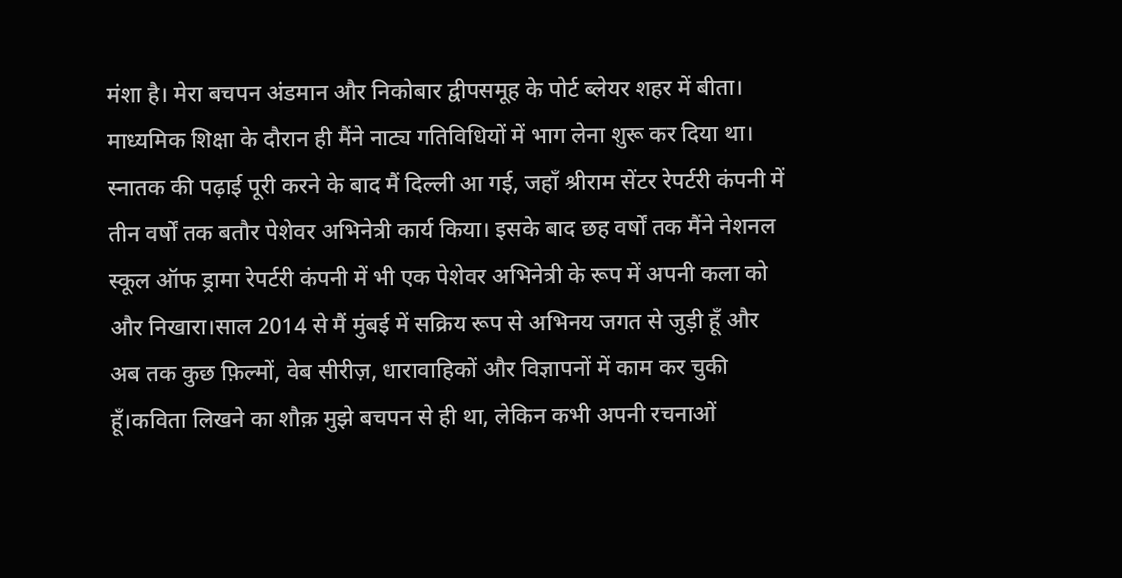मंशा है। मेरा बचपन अंडमान और निकोबार द्वीपसमूह के पोर्ट ब्लेयर शहर में बीता। माध्यमिक शिक्षा के दौरान ही मैंने नाट्य गतिविधियों में भाग लेना शुरू कर दिया था। स्नातक की पढ़ाई पूरी करने के बाद मैं दिल्ली आ गई, जहाँ श्रीराम सेंटर रेपर्टरी कंपनी में तीन वर्षों तक बतौर पेशेवर अभिनेत्री कार्य किया। इसके बाद छह वर्षों तक मैंने नेशनल स्कूल ऑफ ड्रामा रेपर्टरी कंपनी में भी एक पेशेवर अभिनेत्री के रूप में अपनी कला को और निखारा।साल 2014 से मैं मुंबई में सक्रिय रूप से अभिनय जगत से जुड़ी हूँ और अब तक कुछ फ़िल्मों, वेब सीरीज़, धारावाहिकों और विज्ञापनों में काम कर चुकी हूँ।कविता लिखने का शौक़ मुझे बचपन से ही था, लेकिन कभी अपनी रचनाओं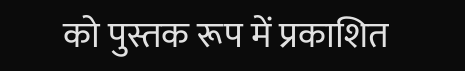को पुस्तक रूप में प्रकाशित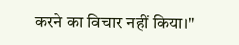करने का विचार नहीं किया।"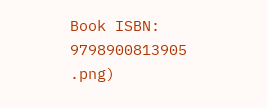Book ISBN: 9798900813905
.png)